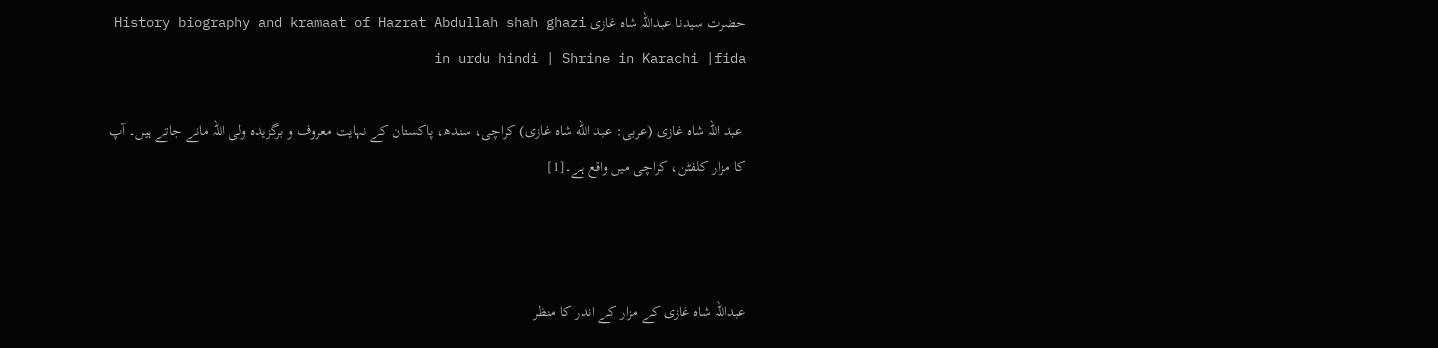حضرت سیدنا عبداللہ شاہ غازی History biography and kramaat of Hazrat Abdullah shah ghazi in urdu hindi | Shrine in Karachi |fida

 عبد اللہ شاہ غازی (عربی: عبد الله شاه غازى) کراچی، سندھ، پاکستان کے نہایت معروف و برگزیدہ ولی اللہ مانے جاتے ہیں۔ آپ کا مزار کلفٹن، کراچی میں واقع ہے۔[1]



عبداللہ شاہ غازی کے مزار کے اندر کا منظر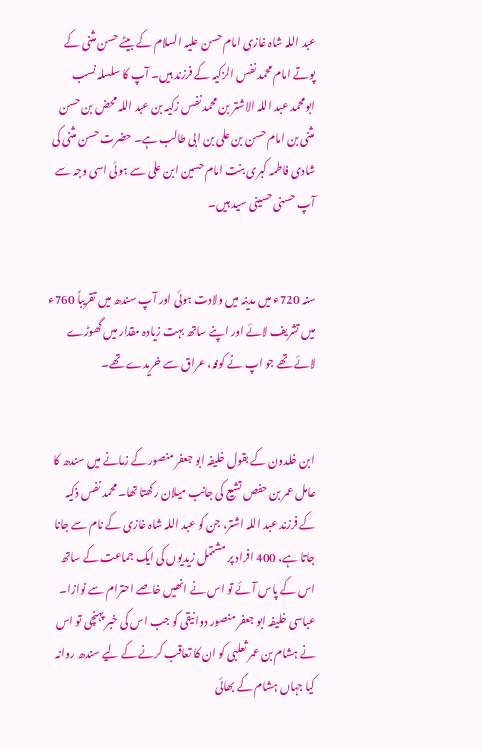عبد اللہ شاہ غازی امام حسن علیہ السلام کے بیٹے حسن مثنی کے پوتے امام محمد نفس الزکیہ کے فرزند ہیں۔ آپ کا سلسلہ نسب ابومحمد عبد اللہ الاشتر بن محمد نفس زکیہ بن عبد اللہ محض بن حسن مثنی بن امام حسن بن علی بن ابی طالب ہے۔ حضرت حسن مثنی کی شادی فاطمہ کبری بنت امام حسین ابن علی سے ہوئی اسی وجہ سے آپ حسنی حسینی سید ہیں۔


سنہ 720ء میں مدینہ میں ولادت ہوئی اور آپ سندھ میں تقریباً 760ء میں تشریف لائے اور اپنے ساتھ بہت زیادہ مقدار میں گھوڑے لائے تھے جو اپ نے کوفہ، عراق سے خریدے تھے۔


ابن خلدون کے بقول خلیفہ ابو جعفر منصور کے زمانے میں سندھ کا عامل عمر بن حفص تشیع کی جانب میلان رکھتا تھا۔ محمد نفس ذکیہ کے فرزند عبد اللہ اشتر، جن کو عبد اللہ شاہ غازی کے نام سے جانا جاتا ہے، 400 افراد پر مشتمل زیدیوں کی ایک جماعت کے ساتھ اس کے پاس آئے تو اس نے انھیں خاصے احترام سے نوازا۔ عباسی خلیفہ ابو جعفر منصور دوانیقی کو جب اس کی خبر پہنچی تو اس نے ہشام بن عمر ثعلبی کو ان کا تعاقب کرنے کے لیے سندھ روانہ کیا جہاں ہشام کے بھائی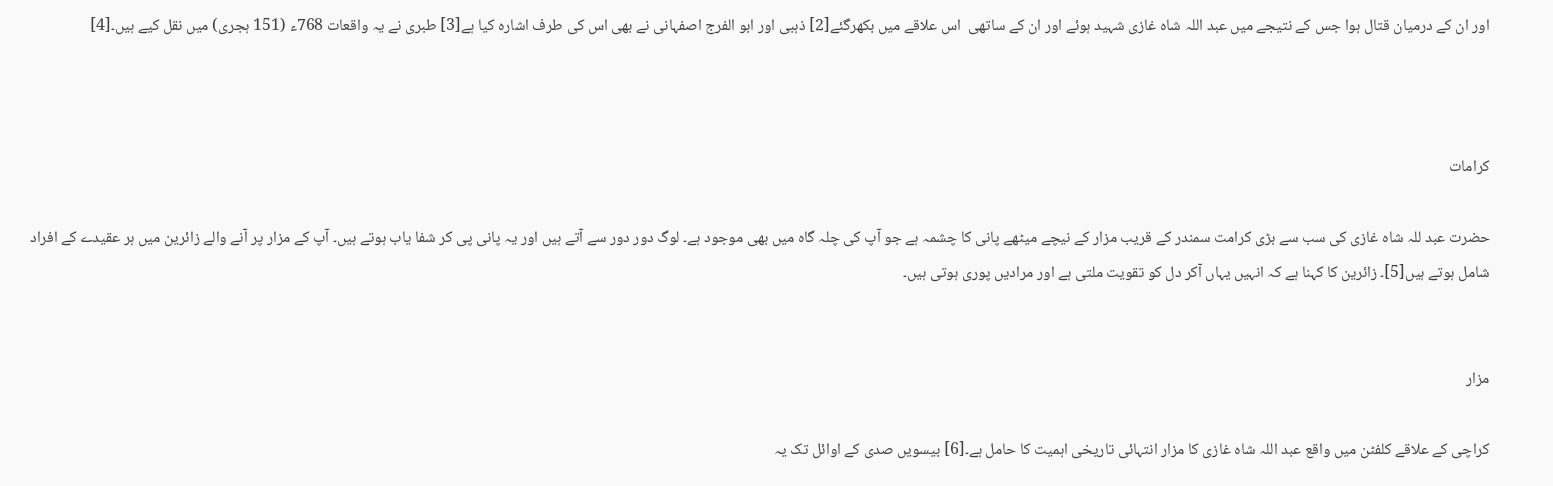اور ان کے درمیان قتال ہوا جس کے نتیجے میں عبد اللہ شاہ غازی شہید ہوئے اور ان کے ساتھی  اس علاقے میں بکھرگئے[2] ذہبی اور ابو الفرج اصفہانی نے بھی اس کی طرف اشارہ کیا ہے[3] طبری نے یہ واقعات 768ء (151 ہجری) میں نقل کیے ہیں۔[4]



کرامات

حضرت عبد للہ شاہ غازی کی سب سے بڑی کرامت سمندر کے قریب مزار کے نیچے میٹھے پانی کا چشمہ ہے جو آپ کی چلہ گاہ میں بھی موجود ہے۔ لوگ دور دور سے آتے ہیں اور یہ پانی پی کر شفا یاب ہوتے ہیں۔ آپ کے مزار پر آنے والے زائرین میں ہر عقیدے کے افراد شامل ہوتے ہیں[5]۔ زائرین کا کہنا ہے کہ انہیں یہاں آکر دل کو تقویت ملتی ہے اور مرادیں پوری ہوتی ہیں۔


مزار

کراچی کے علاقے کلفٹن میں واقع عبد اللہ شاہ غازی کا مزار انتہائی تاریخی اہمیت کا حامل ہے۔[6] بیسویں صدی کے اوائل تک یہ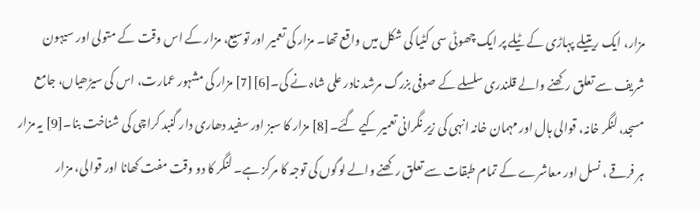مزار، ایک ریتیلے پہاڑی کے ٹیلے پر ایک چھوٹی سی کٹیا کی شکل میں واقع تھا۔ مزار کی تعمیر اور توسیع، مزار کے اس وقت کے متولی اور سیہون شریف سے تعلق رکھنے والے قلندری سلسلے کے صوفی بزرگ مرشد نادر علی شاہ نے کی۔[6][7] مزار کی مشہور عمارت، اس کی سیڑھیاں، جامع مسجد، لنگر خانہ، قوالی ہال اور مہمان خانہ انہی کی زیر نگرانی تعمیر کیے گئے۔[8] مزار کا سبز اور سفید دھاری دار گنبد کراچی کی شناخت بنا۔[9] یہ مزار ہر فرقے ، نسل اور معاشرے کے تمام طبقات سے تعلق رکھنے والے لوگوں کی توجہ کا مرکز ہے۔ لنگر کا دو وقت مفت کھانا اور قوالی، مزار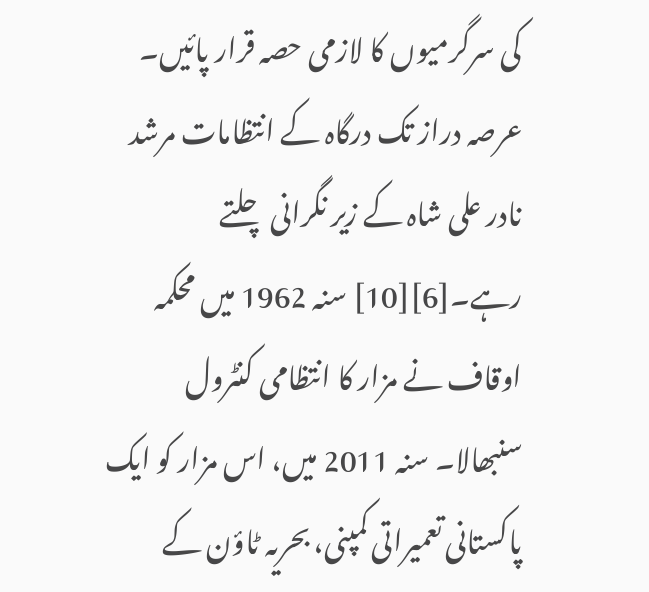کی سرگرمیوں کا لازمی حصہ قرار پائیں۔ عرصہ دراز تک درگاہ کے انتظامات مرشد نادر علی شاہ کے زیر نگرانی چلتے رہے۔[6][10] سنہ 1962 میں محکمہ اوقاف نے مزار کا انتظامی کنٹرول سنبھالا۔ سنہ 2011 میں، اس مزار کو ایک پاکستانی تعمیراتی کمپنی، بحریہ ٹاؤن کے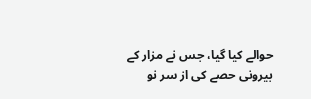حوالے کیا گیا، جس نے مزار کے بیرونی حصے کی از سر نو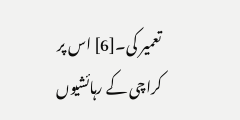تعمیر کی۔[6] اس پر کراچی کے رہائشیوں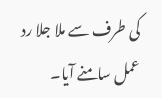کی طرف سے ملا جلا رد عمل سامنے آیا۔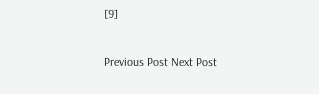[9]

Previous Post Next Post